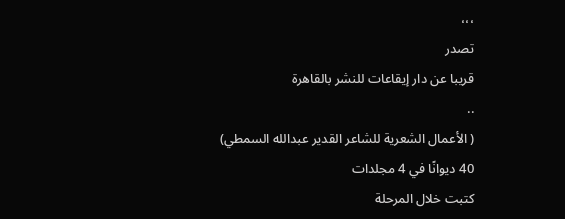،،،
تصدر
قريبا عن دار إيقاعات للنشر بالقاهرة
..
( الأعمال الشعرية للشاعر القدير عبدالله السمطي)
40 ديوانًا في 4 مجلدات
كتبت خلال المرحلة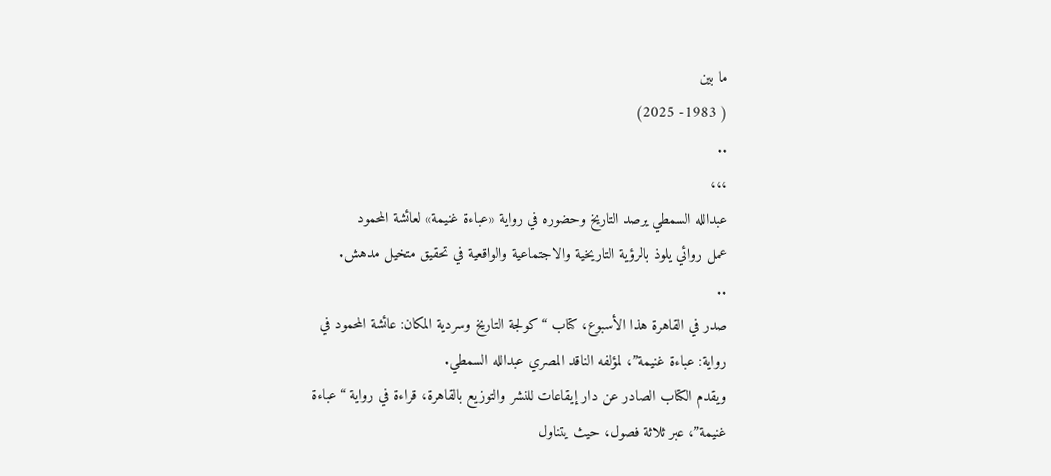ما بين
( 1983- 2025)
..
،،،
عبدالله السمطي يرصد التاريخ وحضوره في رواية «عباءة غنيمة» لعائشة المحمود
عمل روائي يلوذ بالرؤية التاريخية والاجتماعية والواقعية في تحقيق متخيل مدهش.
..
صدر في القاهرة هذا الأسبوع، كتاب “كولجة التاريخ وسردية المكان: عائشة المحمود في رواية: عباءة غنيمة”، لمؤلفه الناقد المصري عبدالله السمطي.
ويقدم الكتاب الصادر عن دار إيقاعات للنشر والتوزيع بالقاهرة، قراءة في رواية “عباءة غنيمة”، عبر ثلاثة فصول، حيث يتناول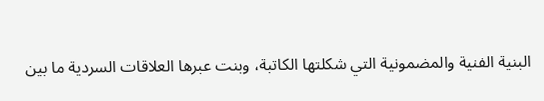البنية الفنية والمضمونية التي شكلتها الكاتبة، وبنت عبرها العلاقات السردية ما بين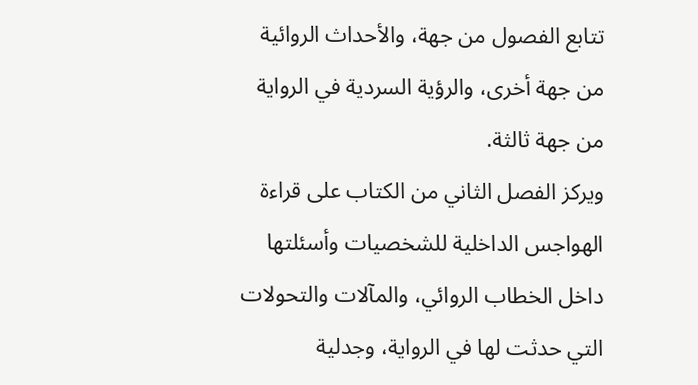تتابع الفصول من جهة، والأحداث الروائية من جهة أخرى، والرؤية السردية في الرواية من جهة ثالثة.
ويركز الفصل الثاني من الكتاب على قراءة الهواجس الداخلية للشخصيات وأسئلتها داخل الخطاب الروائي، والمآلات والتحولات التي حدثت لها في الرواية، وجدلية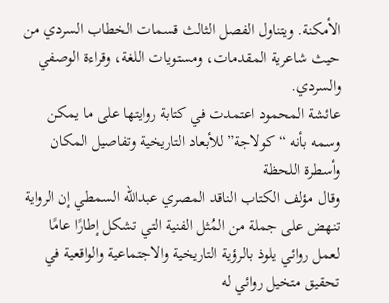الأمكنة. ويتناول الفصل الثالث قسمات الخطاب السردي من حيث شاعرية المقدمات، ومستويات اللغة، وقراءة الوصفي والسردي.
عائشة المحمود اعتمدت في كتابة روايتها على ما يمكن وسمه بأنه “كولاجة” للأبعاد التاريخية وتفاصيل المكان وأسطرة اللحظة
وقال مؤلف الكتاب الناقد المصري عبدالله السمطي إن الرواية تنهض على جملة من المُثل الفنية التي تشكل إطارًا عامًا لعمل روائي يلوذ بالرؤية التاريخية والاجتماعية والواقعية في تحقيق متخيل روائي له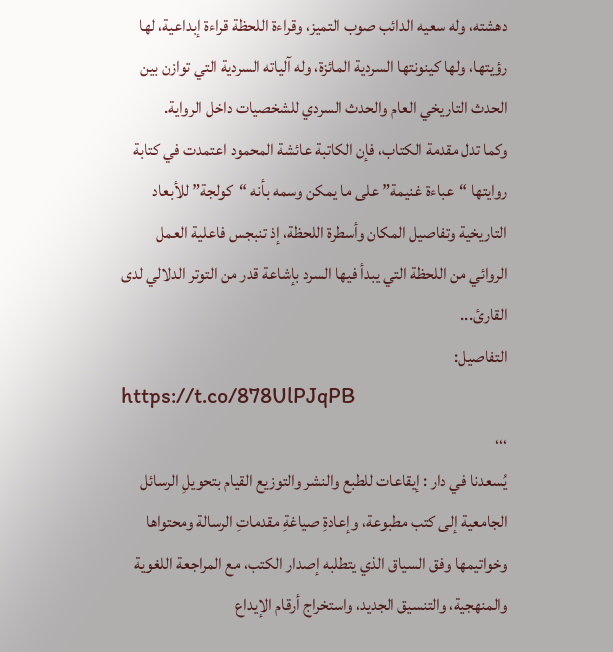دهشته، وله سعيه الدائب صوب التميز، وقراءة اللحظة قراءة إبداعية، لها رؤيتها، ولها كينونتها السردية المائزة، وله آلياته السردية التي توازن بين الحدث التاريخي العام والحدث السردي للشخصيات داخل الرواية.
وكما تدل مقدمة الكتاب، فإن الكاتبة عائشة المحمود اعتمدت في كتابة روايتها “عباءة غنيمة” على ما يمكن وسمه بأنه “كولجة” للأبعاد التاريخية وتفاصيل المكان وأسطرة اللحظة، إذ تنبجس فاعلية العمل الروائي من اللحظة التي يبدأ فيها السرد بإشاعة قدر من التوتر الدلالي لدى القارئ...
التفاصيل:
https://t.co/878UlPJqPB
،،،
يُسعدنا في دار : إيقاعات للطبع والنشر والتوزيع القيام بتحويلِ الرسائل الجامعية إلى كتب مطبوعة، وإعادةِ صياغةِ مقدماتِ الرسالة ومحتواها وخواتيمها وفق السياق الذي يتطلبه إصدار الكتب، مع المراجعة اللغوية والمنهجية، والتنسيق الجديد، واستخراج أرقام الإيداع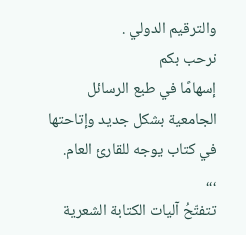والترقيم الدولي .
نرحب بكم
إسهامًا في طبع الرسائل الجامعية بشكل جديد وإتاحتها في كتاب يوجه للقارئ العام.
،،،
تتفتّحُ آليات الكتابة الشعرية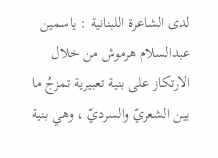لدى الشاعرة اللبنانية : ياسمين عبدالسلام هرموش من خلال الارتكاز على بنية تعبيرية تمزجُ ما بين الشعريّ والسرديّ ، وهي بنية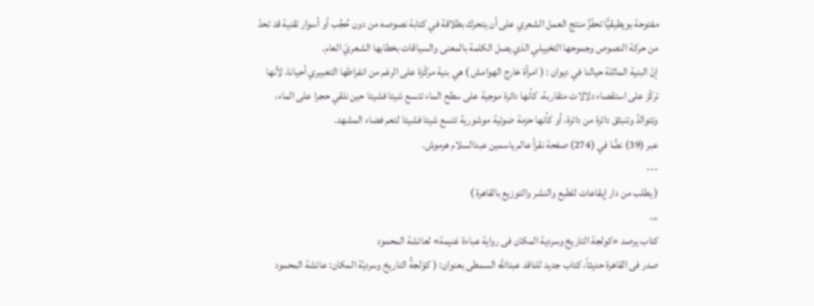مفتوحة بويطيقيًّا تحفّزُ منتج العمل الشعري على أن يتحرك بطلاقة في كتابة نصوصه من دون حُجُب أو أسوار تقنية قد تحدّ من حركة النصوص وجموحها التخييلي الذي يصل الكلمة بالمعنى والسياقات بخطابها الشعريّ العام.
إنّ البنية الماثلة حيالنا في ديوان : ( امرأة خارج الهوامش ) هي بنية مركّزة على الرغم من انفراطها التعبيري أحيانا، لأنها تركّز على استقصاء دلالات متقاربة، كأنها دائرة موجية على سطح الماء تتسع شيئا فشيئا حين نلقي حجرا على الماء، وتتوالدُ وتنبثق دائرة من دائرة، أو كأنها حزمة ضوئية موشورية تتسع شيئا فشيئا لتعم فضاء المشهد.
عبر (39) نصًّا في (274) صفحة نقرأ عالم ياسمين عبدالسلام هرموش.
---
( يطلب من دار إيقاعات للطبع والنشر والتوزيع بالقاهرة )
،،،
كتاب يرصد «كولجة التاريخ وسردية المكان فى رواية عباءة غنيمة» لعائشة المحمود
صدر فى القاهرة حديثاً، كتاب جديد للناقد عبدالله السمطى بعنوان: ( كوْلجةُ التاريخ وسرديّة المكان: عائشة المحمود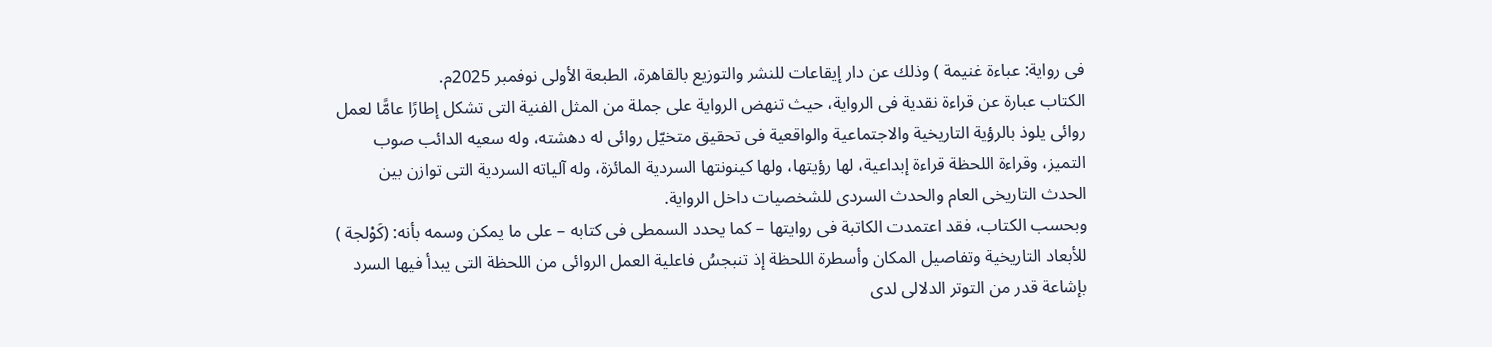فى رواية: عباءة غنيمة ) وذلك عن دار إيقاعات للنشر والتوزيع بالقاهرة، الطبعة الأولى نوفمبر 2025م.
الكتاب عبارة عن قراءة نقدية فى الرواية، حيث تنهض الرواية على جملة من المثل الفنية التى تشكل إطارًا عامًّا لعمل روائى يلوذ بالرؤية التاريخية والاجتماعية والواقعية فى تحقيق متخيّل روائى له دهشته، وله سعيه الدائب صوب التميز، وقراءة اللحظة قراءة إبداعية، لها رؤيتها، ولها كينونتها السردية المائزة، وله آلياته السردية التى توازن بين الحدث التاريخى العام والحدث السردى للشخصيات داخل الرواية.
وبحسب الكتاب، فقد اعتمدت الكاتبة فى روايتها – كما يحدد السمطى فى كتابه – على ما يمكن وسمه بأنه: (كَوْلجة ) للأبعاد التاريخية وتفاصيل المكان وأسطرة اللحظة إذ تنبجسُ فاعلية العمل الروائى من اللحظة التى يبدأ فيها السرد بإشاعة قدر من التوتر الدلالى لدى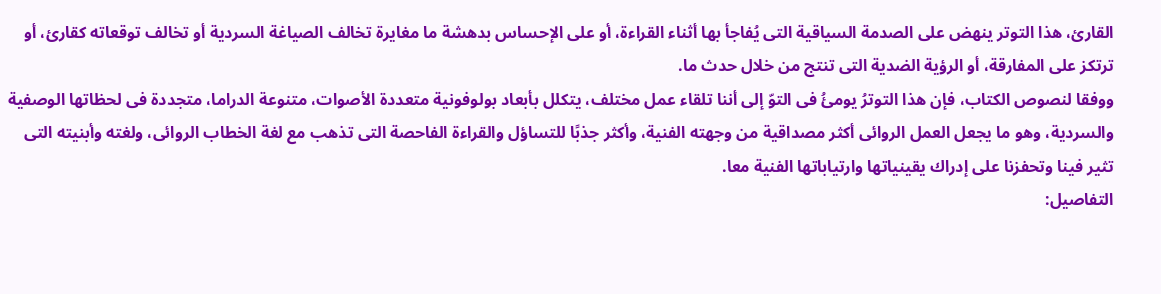القارئ، هذا التوتر ينهض على الصدمة السياقية التى يُفاجأ بها أثناء القراءة، أو على الإحساس بدهشة ما مغايرة تخالف الصياغة السردية أو تخالف توقعاته كقارئ، أو ترتكز على المفارقة، أو الرؤية الضدية التى تنتج من خلال حدث ما.
ووفقا لنصوص الكتاب، فإن هذا التوترُ يومئُ فى التوّ إلى أننا تلقاء عمل مختلف، يتكلل بأبعاد بولوفونية متعددة الأصوات، متنوعة الدراما، متجددة فى لحظاتها الوصفية والسردية، وهو ما يجعل العمل الروائى أكثر مصداقية من وجهته الفنية، وأكثر جذبًا للتساؤل والقراءة الفاحصة التى تذهب مع لغة الخطاب الروائى، ولغته وأبنيته التى تثير فينا وتحفزنا على إدراك يقينياتها وارتياباتها الفنية معا.
التفاصيل: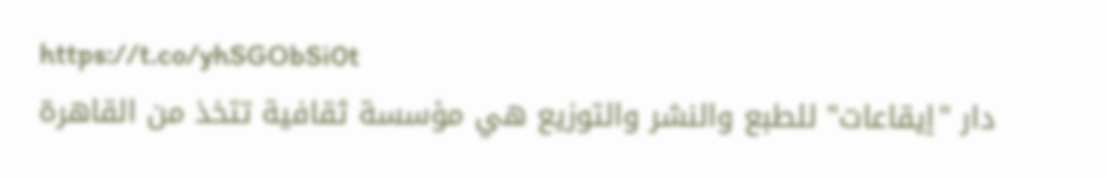https://t.co/yhSGObSi0t
دار "إيقاعات" للطبع والنشر والتوزيع هي مؤسسة ثقافية تتخذ من القاهرة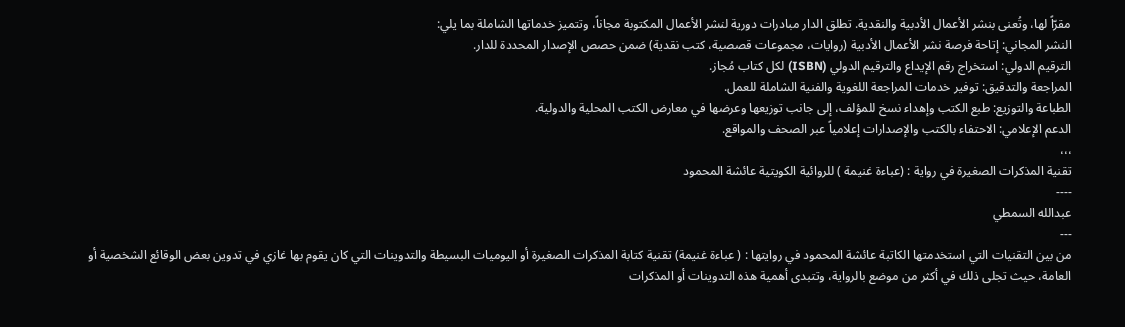مقرّاً لها، وتُعنى بنشر الأعمال الأدبية والنقدية. تطلق الدار مبادرات دورية لنشر الأعمال المكتوبة مجاناً، وتتميز خدماتها الشاملة بما يلي:
النشر المجاني: إتاحة فرصة نشر الأعمال الأدبية (روايات، مجموعات قصصية، كتب نقدية) ضمن حصص الإصدار المحددة للدار.
الترقيم الدولي: استخراج رقم الإيداع والترقيم الدولي (ISBN) لكل كتاب مُجاز.
المراجعة والتدقيق: توفير خدمات المراجعة اللغوية والفنية الشاملة للعمل.
الطباعة والتوزيع: طبع الكتب وإهداء نسخ للمؤلف، إلى جانب توزيعها وعرضها في معارض الكتب المحلية والدولية.
الدعم الإعلامي: الاحتفاء بالكتب والإصدارات إعلامياً عبر الصحف والمواقع.
،،،
تقنية المذكرات الصغيرة في رواية : (عباءة غنيمة ) للروائية الكويتية عائشة المحمود
----
عبدالله السمطي
---
من بين التقنيات التي استخدمتها الكاتبة عائشة المحمود في روايتها : ( عباءة غنيمة) تقنية كتابة المذكرات الصغيرة أو اليوميات البسيطة والتدوينات التي كان يقوم بها غازي في تدوين بعض الوقائع الشخصية أو العامة، حيث تجلى ذلك في أكثر من موضع بالرواية، وتتبدى أهمية هذه التدوينات أو المذكرات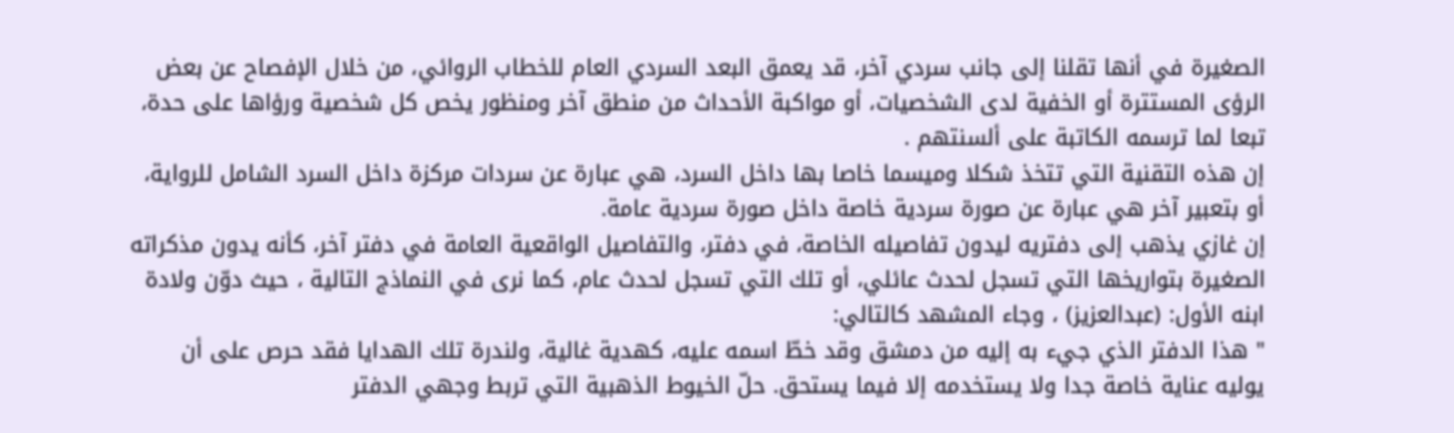الصغيرة في أنها تقلنا إلى جانب سردي آخر، قد يعمق البعد السردي العام للخطاب الروائي، من خلال الإفصاح عن بعض الرؤى المستترة أو الخفية لدى الشخصيات، أو مواكبة الأحداث من منطق آخر ومنظور يخص كل شخصية ورؤاها على حدة، تبعا لما ترسمه الكاتبة على ألسنتهم .
إن هذه التقنية التي تتخذ شكلا وميسما خاصا بها داخل السرد، هي عبارة عن سردات مركزة داخل السرد الشامل للرواية، أو بتعبير آخر هي عبارة عن صورة سردية خاصة داخل صورة سردية عامة.
إن غازي يذهب إلى دفتريه ليدون تفاصيله الخاصة، في دفتر، والتفاصيل الواقعية العامة في دفتر آخر، كأنه يدون مذكراته الصغيرة بتواريخها التي تسجل لحدث عائلي، أو تلك التي تسجل لحدث عام، كما نرى في النماذج التالية ، حيث دوّن ولادة ابنه الأول: (عبدالعزيز) ، وجاء المشهد كالتالي:
" هذا الدفتر الذي جيء به إليه من دمشق وقد خطّ اسمه عليه، كهدية غالية، ولندرة تلك الهدايا فقد حرص على أن يوليه عناية خاصة جدا ولا يستخدمه إلا فيما يستحق. حلّ الخيوط الذهبية التي تربط وجهي الدفتر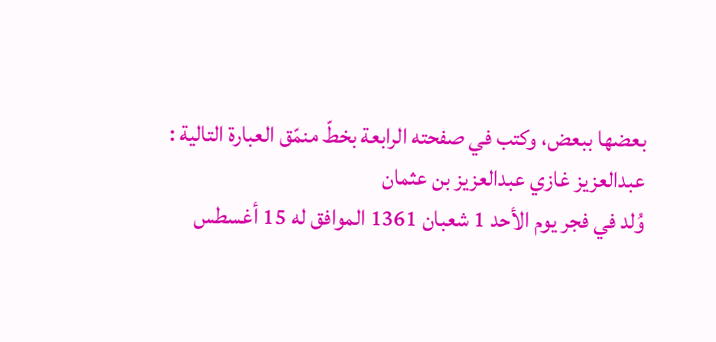بعضها ببعض، وكتب في صفحته الرابعة بخطّ منمّق العبارة التالية :
عبدالعزيز غازي عبدالعزيز بن عثمان
وُلد في فجر يوم الأحد 1 شعبان 1361 الموافق له 15 أغسطس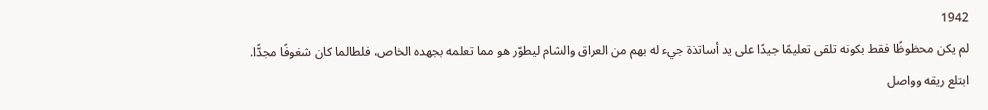1942
لم يكن محظوظًا فقط بكونه تلقى تعليمًا جيدًا على يد أساتذة جيء له بهم من العراق والشام ليطوّر هو مما تعلمه بجهده الخاص، فلطالما كان شغوفًا مجدًّا.
ابتلع ريقه وواصل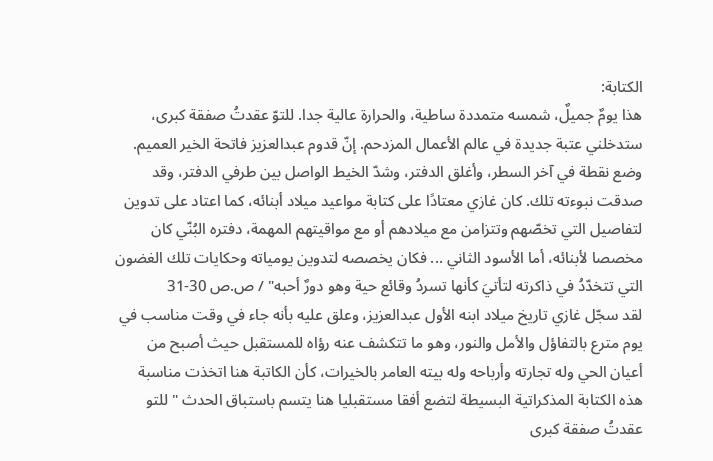الكتابة:
هذا يومٌ جميلٌ، شمسه متمددة ساطية، والحرارة عالية جدا. للتوّ عقدتُ صفقة كبرى، ستدخلني عتبة جديدة في عالم الأعمال المزدحم. إنّ قدوم عبدالعزيز فاتحة الخير العميم.
وضع نقطة في آخر السطر، وأغلق الدفتر، وشدّ الخيط الواصل بين طرفي الدفتر، وقد صدقت نبوءته تلك. كان غازي معتادًا على كتابة مواعيد ميلاد أبنائه، كما اعتاد على تدوين لتفاصيل التي تخصّهم وتتزامن مع ميلادهم أو مع مواقيتهم المهمة، دفتره البُنّي كان مخصصا لأبنائه، أما الأسود الثاني ... فكان يخصصه لتدوين يومياته وحكايات تلك الغضون التي تتخدّدُ في ذاكرته لتأتيَ كأنها تسردُ وقائع حية وهو دورٌ أحبه" / ص.ص 30-31
لقد سجّل غازي تاريخ ميلاد ابنه الأول عبدالعزيز، وعلق عليه بأنه جاء في وقت مناسب في يوم مترع بالتفاؤل والأمل والنور، وهو ما تتكشف عنه رؤاه للمستقبل حيث أصبح من أعيان الحي وله تجارته وأرباحه وله بيته العامر بالخيرات، كأن الكاتبة هنا اتخذت مناسبة هذه الكتابة المذكراتية البسيطة لتضع أفقا مستقبليا هنا يتسم باستباق الحدث " للتو عقدتُ صفقة كبرى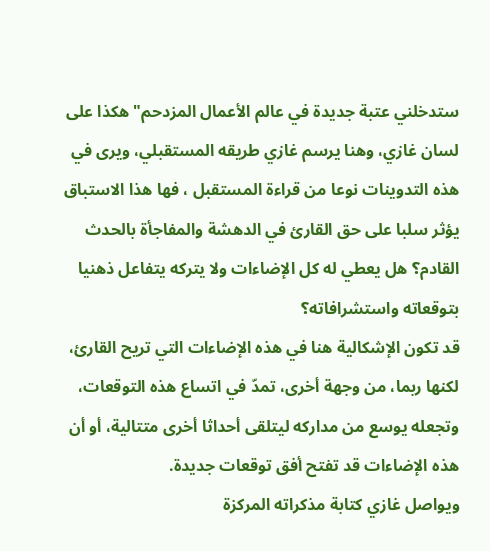ستدخلني عتبة جديدة في عالم الأعمال المزدحم" هكذا على لسان غازي، وهنا يرسم غازي طريقه المستقبلي، ويرى في هذه التدوينات نوعا من قراءة المستقبل ، فها هذا الاستباق يؤثر سلبا على حق القارئ في الدهشة والمفاجأة بالحدث القادم؟ هل يعطي له كل الإضاءات ولا يتركه يتفاعل ذهنيا بتوقعاته واستشرافاته؟
قد تكون الإشكالية هنا في هذه الإضاءات التي تريح القارئ، لكنها ربما، من وجهة أخرى، تمدّ في اتساع هذه التوقعات، وتجعله يوسع من مداركه ليتلقى أحداثا أخرى متتالية، أو أن هذه الإضاءات قد تفتح أفق توقعات جديدة.
ويواصل غازي كتابة مذكراته المركزة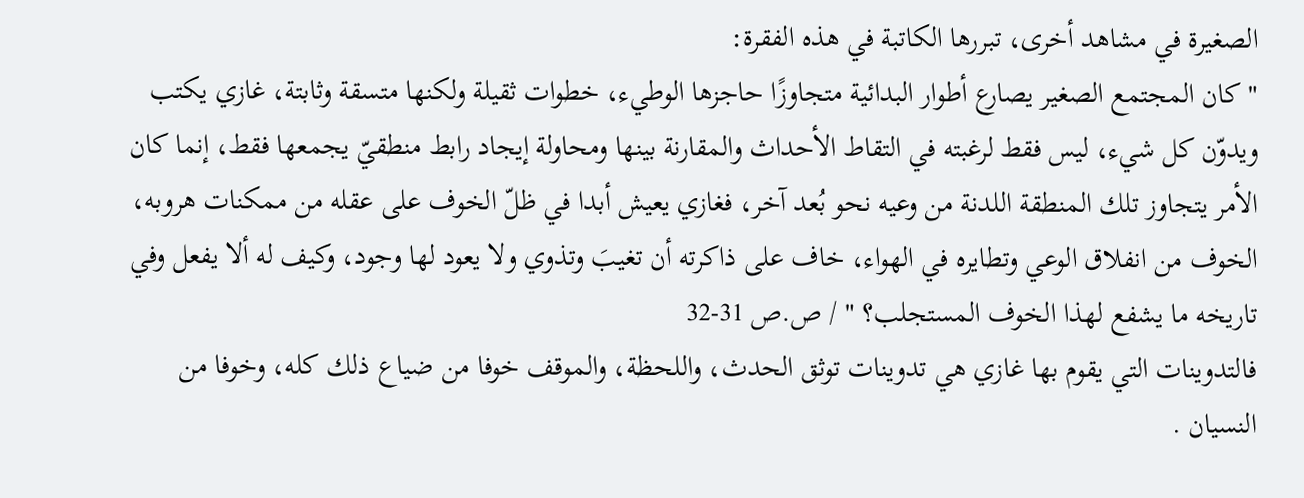الصغيرة في مشاهد أخرى، تبررها الكاتبة في هذه الفقرة:
" كان المجتمع الصغير يصارع أطوار البدائية متجاوزًا حاجزها الوطيء، خطوات ثقيلة ولكنها متسقة وثابتة، غازي يكتب ويدوّن كل شيء، ليس فقط لرغبته في التقاط الأحداث والمقارنة بينها ومحاولة إيجاد رابط منطقيّ يجمعها فقط، إنما كان الأمر يتجاوز تلك المنطقة اللدنة من وعيه نحو بُعد آخر، فغازي يعيش أبدا في ظلّ الخوف على عقله من ممكنات هروبه، الخوف من انفلاق الوعي وتطايره في الهواء، خاف على ذاكرته أن تغيبَ وتذوي ولا يعود لها وجود، وكيف له ألا يفعل وفي تاريخه ما يشفع لهذا الخوف المستجلب؟ " / ص.ص 31-32
فالتدوينات التي يقوم بها غازي هي تدوينات توثق الحدث، واللحظة، والموقف خوفا من ضياع ذلك كله، وخوفا من النسيان .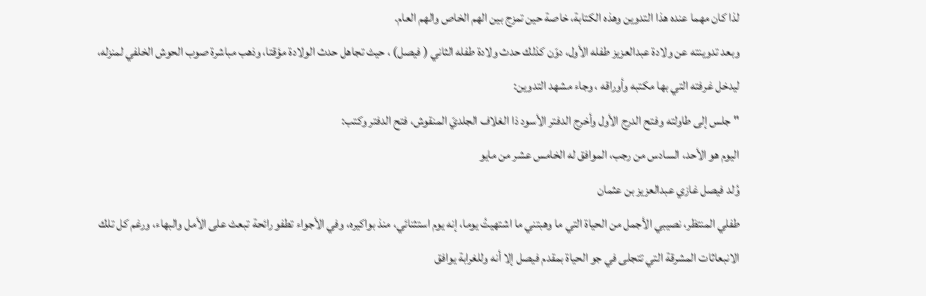لذا كان مهما عنده هذا التدوين وهذه الكتابة، خاصة حين تمزج بين الهم الخاص والهم العام.
وبعد تدوينته عن ولادة عبدالعزيز طفله الأول، دوّن كذلك حدث ولادة طفله الثاني ( فيصل) ، حيث تجاهل حدث الولادة مؤقتا، وذهب مباشرة صوب الحوش الخلفي لمنزله، ليدخل غرفته التي بها مكتبه وأوراقه ، وجاء مشهد التدوين:
" جلس إلى طاولته وفتح الدرج الأول وأخرج الدفتر الأسود ذا الغلاف الجلديّ المنقوش، فتح الدفتر وكتب:
اليوم هو الأحد، السادس من رجب، الموافق له الخامس عشر من مايو
وُلد فيصل غازي عبدالعزيز بن عثمان
طفلي المنتظر، نصيبي الأجمل من الحياة التي ما وهبتني ما اشتهيتُ يوما، إنه يوم استثنائي، منذ بواكيره، وفي الأجواء تطفو رائحة تبعث على الأمل والبهاء، ورغم كل تلك الانبعاثات المشرقة التي تتجلى في جو الحياة بمقدم فيصل إلا أنه وللغرابة يوافق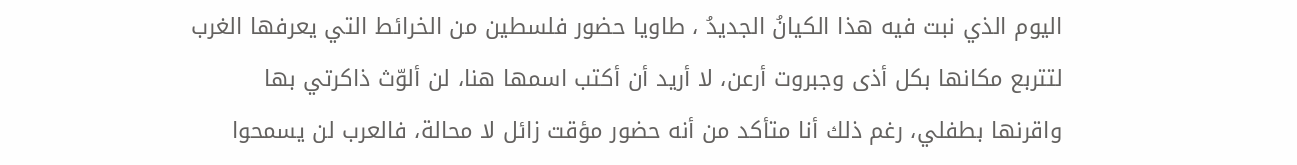اليوم الذي نبت فيه هذا الكيانُ الجديدُ ، طاويا حضور فلسطين من الخرائط التي يعرفها الغرب لتتربع مكانها بكل أذى وجبروت أرعن، لا أريد أن أكتب اسمها هنا، لن ألوّث ذاكرتي بها واقرنها بطفلي، رغم ذلك أنا متأكد من أنه حضور مؤقت زائل لا محالة، فالعرب لن يسمحوا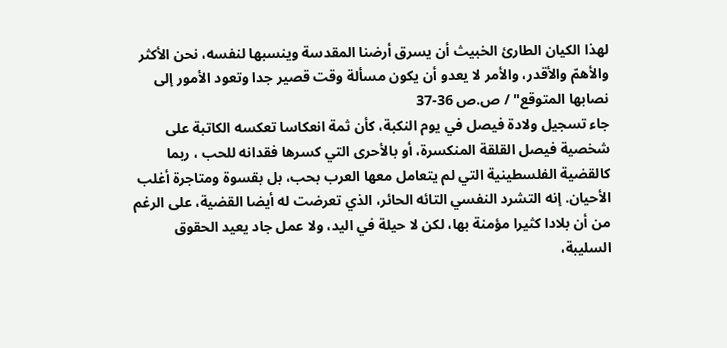لهذا الكيان الطارئ الخبيث أن يسرق أرضنا المقدسة وينسبها لنفسه، نحن الأكثر والأهمّ والأقدر، والأمر لا يعدو أن يكون مسألة وقت قصير جدا وتعود الأمور إلى نصابها المتوقع" / ص.ص 36-37
جاء تسجيل ولادة فيصل في يوم النكبة، كأن ثمة انعكاسا تعكسه الكاتبة على شخصية فيصل القلقة المنكسرة، أو بالأحرى التي كسرها فقدانه للحب ، ربما كالقضية الفلسطينية التي لم يتعامل معها العرب بحب، بل بقسوة ومتاجرة أغلب الأحيان. إنه التشرد النفسي التائه الحائر، الذي تعرضت له أيضا القضية، على الرغم من أن بلادا كثيرا مؤمنة بها، لكن لا حيلة في اليد، ولا عمل جاد يعيد الحقوق السليبة،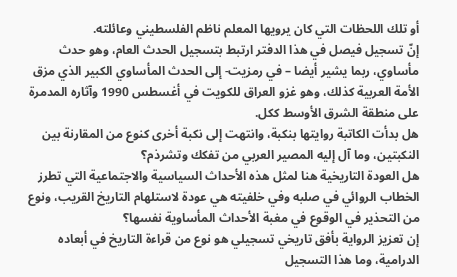أو تلك اللحظات التي كان يرويها المعلم ناظم الفلسطيني وعائلته.
إنّ تسجيل فيصل في هذا الدفتر ارتبط بتسجيل الحدث العام، وهو حدث مأساوي، ربما يشير أيضا – في رمزيت- إلى الحدث المأساوي الكبير الذي مزق الأمة العربية كذلك، وهو غزو العراق للكويت في أغسطس 1990 وآثاره المدمرة على منطقة الشرق الأوسط ككل.
هل بدأت الكاتبة روايتها بنكبة، وانتهت إلى نكبة أخرى كنوع من المقارنة بين النكبتين، وما آل إليه المصير العربي من تفكك وتشرذم؟
هل العودة التاريخية هنا لمثل هذه الأحداث السياسية والاجتماعية التي تطرز الخطاب الروائي في صلبه وفي خلفيته هي عودة لاستلهام التاريخ القريب، ونوع من التحذير في الوقوع في مغبة الأحداث المأساوية نفسها؟
إن تعزيز الرواية بأفق تاريخي تسجيلي هو نوع من قراءة التاريخ في أبعاده الدرامية، وما هذا التسجيل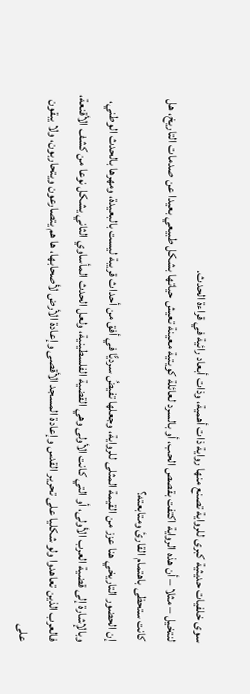سوى خلفيات حديثية كبرى للرواية تصنع منها رواية ذات أهمية، وذات أبعاد رائية في قراءة الحدث.
لنتخيل – مثلا – أن هذه الرواية اكتفت بقصص الحب، أو بالسرد لعائلة كويتية معينة تعيش حياتها بشكل طبيعي بعيدا عن صدمات التاريخ، هل كانت ستحظى باهتمام القارئ ومتابعته؟
إن الحضور التاريخي هنا عزز من القيمة المثلى للرواية، وجعلها تفيضُ سرديًّا في أفق من أحداث قريبة ليست بالبعيدة، ومهرها بالحدث الوطني، وبالإشارة إلى قضية العرب الأولى، أو التي كانت الأولى وهي القضية الفلسطينية، ولعل الحدث المأساوي الثاني يشكل نوعا من كشف الأقنعة، فالعرب الذين تعاهدوا ولو شكليا على تحرير القدس وإعادة المسجد الأقصى وإعادة الأرض لأصحابها، ها هم يتصارعون ويتحاربون، ولا يبقون على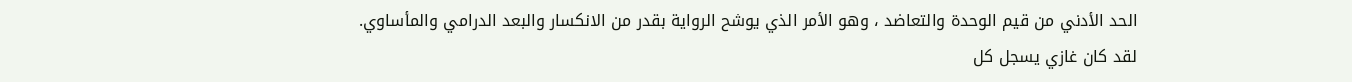الحد الأدني من قيم الوحدة والتعاضد ، وهو الأمر الذي يوشح الرواية بقدر من الانكسار والبعد الدرامي والمأساوي.
لقد كان غازي يسجل كل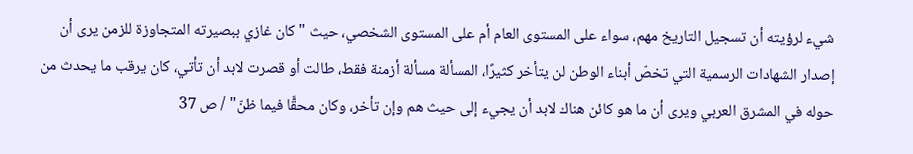شيء لرؤيته أن تسجيل التاريخ مهم، سواء على المستوى العام أم على المستوى الشخصي، حيث " كان غازي ببصيرته المتجاوزة للزمن يرى أن إصدار الشهادات الرسمية التي تخصّ أبناء الوطن لن يتأخر كثيرًا، المسألة مسألة أزمنة فقط، طالت أو قصرت لابد أن تأتي، كان يرقب ما يحدث من حوله في المشرق العربي ويرى أن ما هو كائن هناك لابد أن يجيء إلى حيث هم وإن تأخر، وكان محقًّا فيما ظنّ" / ص 37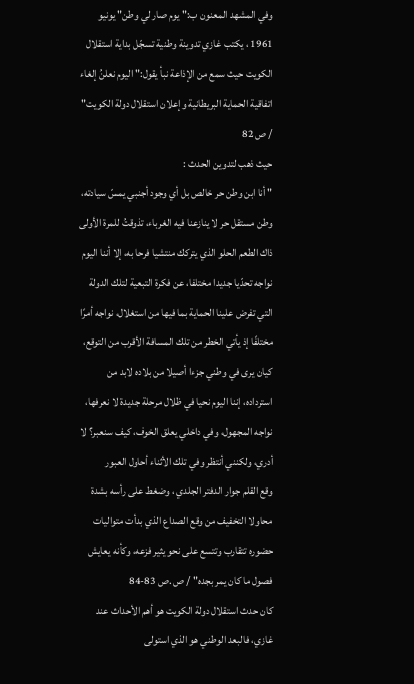وفي المشهد المعنون ب:" يوم صار لي وطن" يونيو 1961 ، يكتب غازي تدوينة وطنية تسجّل بداية استقلال الكويت حيث سمع من الإذاعة نبأ يقول:" اليوم نعلنُ إلغاء اتفاقية الحماية البريطانية وإعلان استقلال دولة الكويت" / ص 82
حيث ذهب لتدوين الحدث :
" أنا ابن وطن حر خالص بل أي وجود أجنبي يمسّ سيادته، وطن مستقل حر لا ينازعنا فيه الغرباء، تذوقتُ للمرة الأولى ذاك الطعم الحلو الذي يتركك منتشيا فرحا به، إلا أننا اليوم نواجه تحدّيا جديدا مختلفا، عن فكرة التبعية لتلك الدولة التي تفرض علينا الحماية بما فيها من استغلال، نواجه أمرًا مختلفًا إذ يأتي الخطر من تلك المسافة الأقرب من التوقع، كيان يرى في وطني جزءا أصيلا من بلاده لابد من استرداده، إننا اليوم نحيا في ظلال مرحلة جديدة لا نعرفها، نواجه المجهول، وفي داخلي يعلق الخوف، كيف سنعبر؟ لا أدري، ولكنني أنتظر وفي تلك الأثناء أحاول العبور
وقع القلم جوار الدفتر الجلدي ، وضغط على رأسه بشدة محاولا التخفيف من وقع الصداع الذي بدأت متواليات حضوره تتقارب وتتسع على نحو يثير فزعه، وكأنه يعايش فصول ما كان يمر بجده" / ص .ص 83-84
كان حدث استقلال دولة الكويت هو أهم الأحداث عند غازي، فالبعد الوطني هو الذي استولى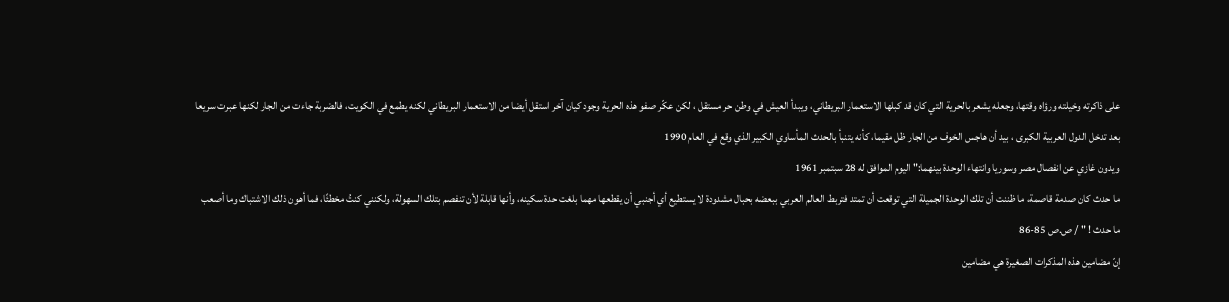على ذاكرته وخيلته ورؤاه وقتها، وجعله يشعر بالحرية التي كان قد كبلها الاستعمار البريطاني، ويبدأ العيش في وطن حر مستقل ، لكن عكّر صفو هذه الحرية وجود كيان آخر استقل أيضا من الاستعمار البريطاني لكنه يطمع في الكويت، فالضربة جاءت من الجار لكنها عبرت سريعا بعد تدخل الدول العربية الكبرى ، بيد أن هاجس الخوف من الجار ظل مقيما، كأنه يتنبأ بالحدث المأساوي الكبير الذي وقع في العام 1990
ويدون غازي عن انفصال مصر وسوريا وانتهاء الوحدة بينهما:" اليوم الموافق له 28 سبتمبر 1961
ما حدث كان صدمة قاصمة، ما ظننت أن تلك الوحدة الجميلة التي توقعت أن تمتد فتربط العالم العربي ببعضه بحبال مشدودة لا يستطيع أي أجنبي أن يقطعها مهما بلغت حدة سكينه، وأنها قابلة لأن تنفصم بتلك السهولة، ولكنني كنتُ مخطئًا، فما أهون ذلك الاشتباك وما أصعب ما حدث ! " / ص.ص 85-86
إنّ مضامين هذه المذكرات الصغيرة هي مضامين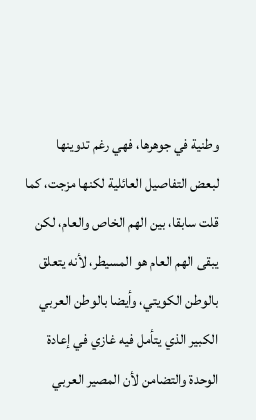وطنية في جوهرها، فهي رغم تدوينها لبعض التفاصيل العائلية لكنها مزجت، كما قلت سابقا، بين الهم الخاص والعام، لكن يبقى الهم العام هو المسيطر، لأنه يتعلق بالوطن الكويتي، وأيضا بالوطن العربي الكبير الذي يتأمل فيه غازي في إعادة الوحدة والتضامن لأن المصير العربي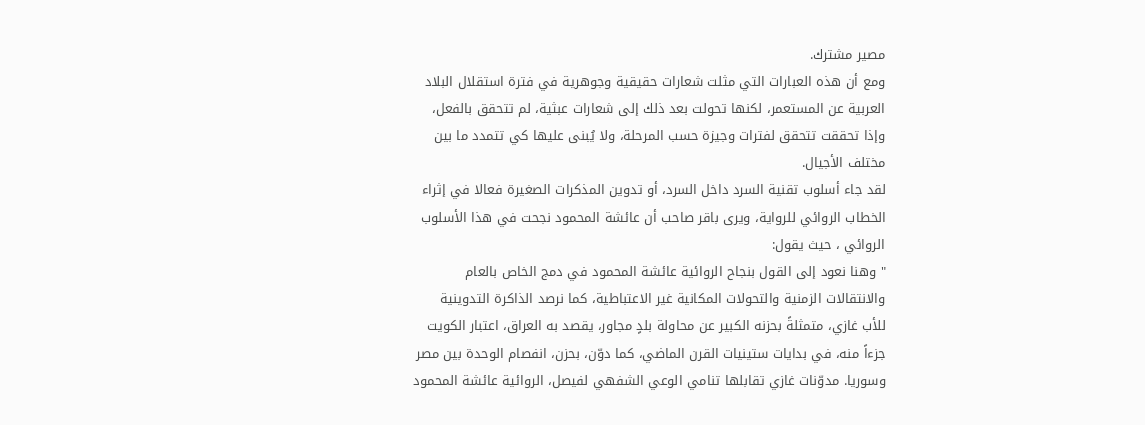مصير مشترك.
ومع أن هذه العبارات التي مثلت شعارات حقيقية وجوهرية في فترة استقلال البلاد العربية عن المستعمر، لكنها تحولت بعد ذلك إلى شعارات عبثية، لم تتحقق بالفعل، وإذا تحققت تتحقق لفترات وجيزة حسب المرحلة، ولا يُبنى عليها كي تتمدد ما بين مختلف الأجيال.
لقد جاء أسلوب تقنية السرد داخل السرد، أو تدوين المذكرات الصغيرة فعالا في إثراء الخطاب الروائي للرواية، ويرى باقر صاحب أن عائشة المحمود نجحت في هذا الأسلوب الروائي ، حيث يقول:
" وهنا نعود إلى القول بنجاح الروائية عائشة المحمود في دمج الخاص بالعام والانتقالات الزمنية والتحولات المكانية غير الاعتباطية، كما نرصد الذاكرة التدوينية للأب غازي، متمثلةً بحزنه الكبير عن محاولة بلدٍ مجاور، يقصد به العراق، اعتبار الكويت جزءاً منه، في بدايات ستينيات القرن الماضي، كما دوّن، بحزن، انفصام الوحدة بين مصر وسوريا. مدوّنات غازي تقابلها تنامي الوعي الشفهي لفيصل، الروائية عائشة المحمود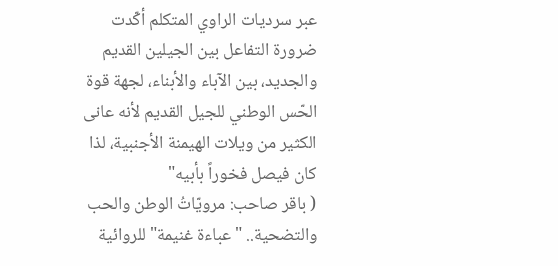عبر سرديات الراوي المتكلم أكّدت ضرورة التفاعل بين الجيلين القديم والجديد، بين الآباء والأبناء، لجهة قوة الحّس الوطني للجيل القديم لأنه عانى الكثير من ويلات الهيمنة الأجنبية، لذا كان فيصل فخوراً بأبيه"
( باقر صاحب: مرويّاتُ الوطن والحب والتضحية.. "عباءة غنيمة" للروائية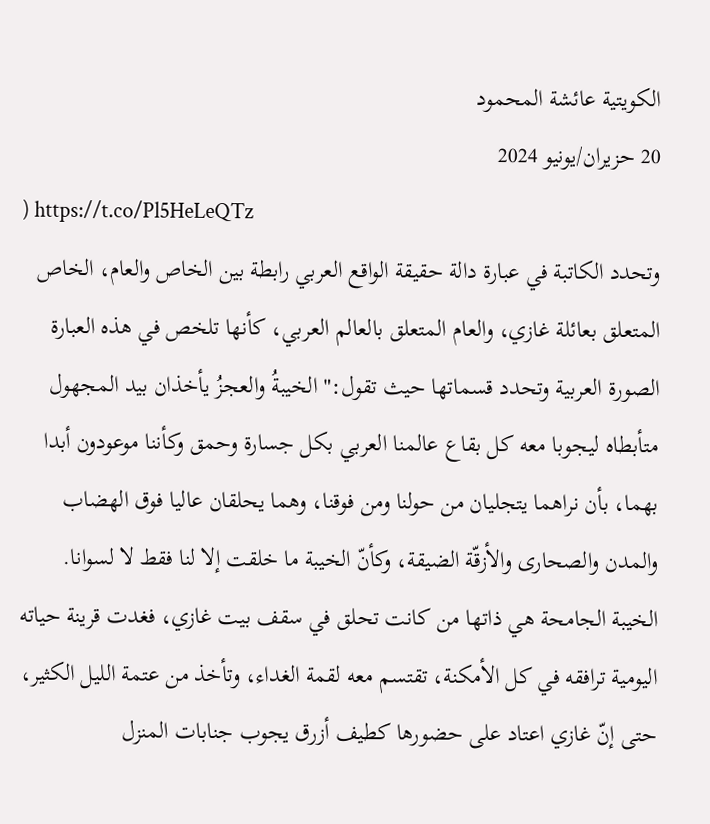الكويتية عائشة المحمود
20 حزيران/يونيو 2024
) https://t.co/Pl5HeLeQTz
وتحدد الكاتبة في عبارة دالة حقيقة الواقع العربي رابطة بين الخاص والعام، الخاص المتعلق بعائلة غازي، والعام المتعلق بالعالم العربي، كأنها تلخص في هذه العبارة الصورة العربية وتحدد قسماتها حيث تقول:" الخيبةُ والعجزُ يأخذان بيد المجهول متأبطاه ليجوبا معه كل بقاع عالمنا العربي بكل جسارة وحمق وكأننا موعودون أبدا بهما، بأن نراهما يتجليان من حولنا ومن فوقنا، وهما يحلقان عاليا فوق الهضاب والمدن والصحارى والأزقّة الضيقة، وكأنّ الخيبة ما خلقت إلا لنا فقط لا لسوانا. الخيبة الجامحة هي ذاتها من كانت تحلق في سقف بيت غازي، فغدت قرينة حياته اليومية ترافقه في كل الأمكنة، تقتسم معه لقمة الغداء، وتأخذ من عتمة الليل الكثير، حتى إنّ غازي اعتاد على حضورها كطيف أزرق يجوب جنابات المنزل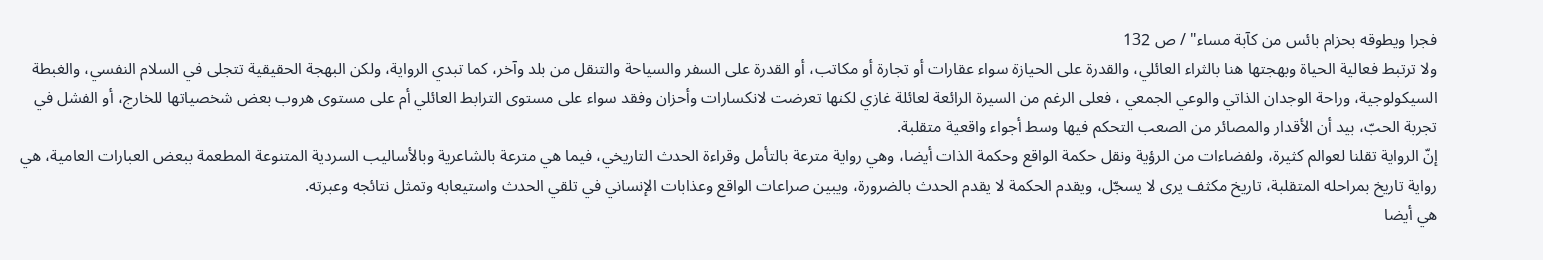فجرا ويطوقه بحزام بائس من كآبة مساء" / ص 132
ولا ترتبط فعالية الحياة وبهجتها هنا بالثراء العائلي، والقدرة على الحيازة سواء عقارات أو تجارة أو مكاتب، أو القدرة على السفر والسياحة والتنقل من بلد وآخر، كما تبدي الرواية، ولكن البهجة الحقيقية تتجلى في السلام النفسي، والغبطة السيكولوجية، وراحة الوجدان الذاتي والوعي الجمعي ، فعلى الرغم من السيرة الرائعة لعائلة غازي لكنها تعرضت لانكسارات وأحزان وفقد سواء على مستوى الترابط العائلي أم على مستوى هروب بعض شخصياتها للخارج، أو الفشل في تجربة الحبّ، بيد أن الأقدار والمصائر من الصعب التحكم فيها وسط أجواء واقعية متقلبة.
إنّ الرواية تقلنا لعوالم كثيرة، ولفضاءات من الرؤية ونقل حكمة الواقع وحكمة الذات أيضا، وهي رواية مترعة بالتأمل وقراءة الحدث التاريخي، فيما هي مترعة بالشاعرية وبالأساليب السردية المتنوعة المطعمة ببعض العبارات العامية، هي رواية تاريخ بمراحله المتقلبة، تاريخ مكثف يرى لا يسجّل، ويقدم الحكمة لا يقدم الحدث بالضرورة، ويبين صراعات الواقع وعذابات الإنساني في تلقي الحدث واستيعابه وتمثل نتائجه وعبرته.
هي أيضا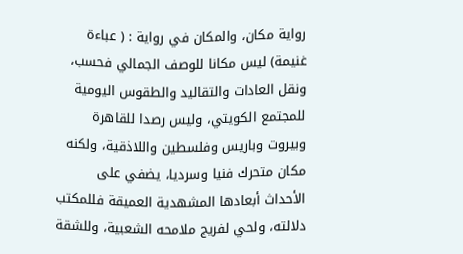رواية مكان، والمكان في رواية : ( عباءة غنيمة) ليس مكانا للوصف الجمالي فحسب، ونقل العادات والتقاليد والطقوس اليومية للمجتمع الكويتي، وليس رصدا للقاهرة وبيروت وباريس وفلسطين واللاذقية، ولكنه مكان متحرك فنيا وسرديا، يضفي على الأحداث أبعادها المشهدية العميقة فللمكتب دلالته، ولحي لفريج ملامحه الشعبية، وللشقة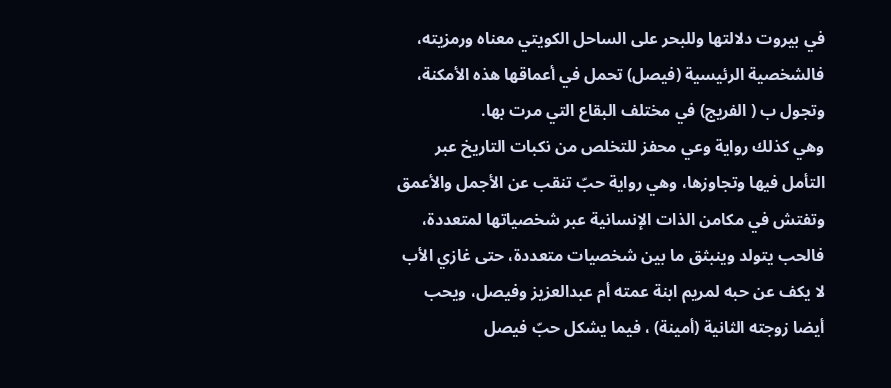في بيروت دلالتها وللبحر على الساحل الكويتي معناه ورمزيته، فالشخصية الرئيسية (فيصل) تحمل في أعماقها هذه الأمكنة، وتجول ب ( الفريج) في مختلف البقاع التي مرت بها.
وهي كذلك رواية وعي محفز للتخلص من نكبات التاريخ عبر التأمل فيها وتجاوزها، وهي رواية حبّ تنقب عن الأجمل والأعمق وتفتش في مكامن الذات الإنسانية عبر شخصياتها لمتعددة، فالحب يتولد وينبثق ما بين شخصيات متعددة، حتى غازي الأب لا يكف عن حبه لمريم ابنة عمته أم عبدالعزيز وفيصل، ويحب أيضا زوجته الثانية (أمينة) ، فيما يشكل حبّ فيصل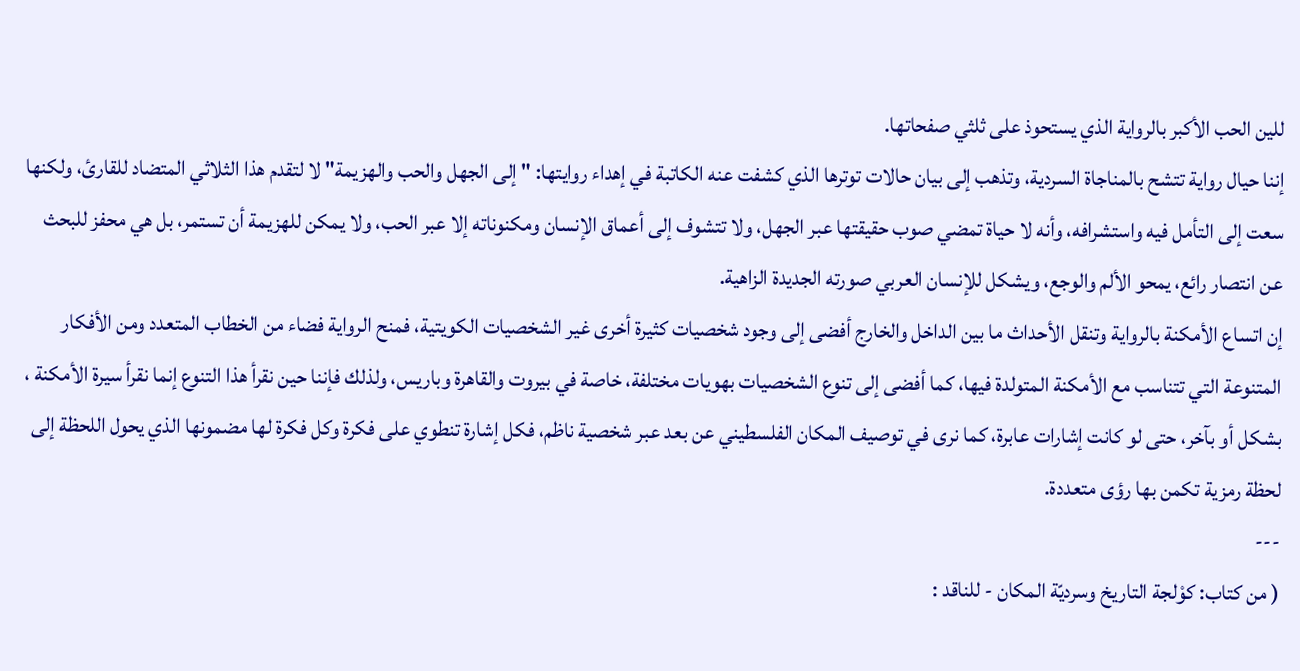للين الحب الأكبر بالرواية الذي يستحوذ على ثلثي صفحاتها.
إننا حيال رواية تتشح بالمناجاة السردية، وتذهب إلى بيان حالات توترها الذي كشفت عنه الكاتبة في إهداء روايتها: " إلى الجهل والحب والهزيمة" لا لتقدم هذا الثلاثي المتضاد للقارئ، ولكنها سعت إلى التأمل فيه واستشرافه، وأنه لا حياة تمضي صوب حقيقتها عبر الجهل، ولا تتشوف إلى أعماق الإنسان ومكنوناته إلا عبر الحب، ولا يمكن للهزيمة أن تستمر، بل هي محفز للبحث عن انتصار رائع، يمحو الألم والوجع، ويشكل للإنسان العربي صورته الجديدة الزاهية.
إن اتساع الأمكنة بالرواية وتنقل الأحداث ما بين الداخل والخارج أفضى إلى وجود شخصيات كثيرة أخرى غير الشخصيات الكويتية، فمنح الرواية فضاء من الخطاب المتعدد ومن الأفكار المتنوعة التي تتناسب مع الأمكنة المتولدة فيها، كما أفضى إلى تنوع الشخصيات بهويات مختلفة، خاصة في بيروت والقاهرة وباريس، ولذلك فإننا حين نقرأ هذا التنوع إنما نقرأ سيرة الأمكنة ، بشكل أو بآخر، حتى لو كانت إشارات عابرة، كما نرى في توصيف المكان الفلسطيني عن بعد عبر شخصية ناظم، فكل إشارة تنطوي على فكرة وكل فكرة لها مضمونها الذي يحول اللحظة إلى لحظة رمزية تكمن بها رؤى متعددة.
---
( من كتاب: كوْلجة التاريخ وسرديّة المكان - للناقد :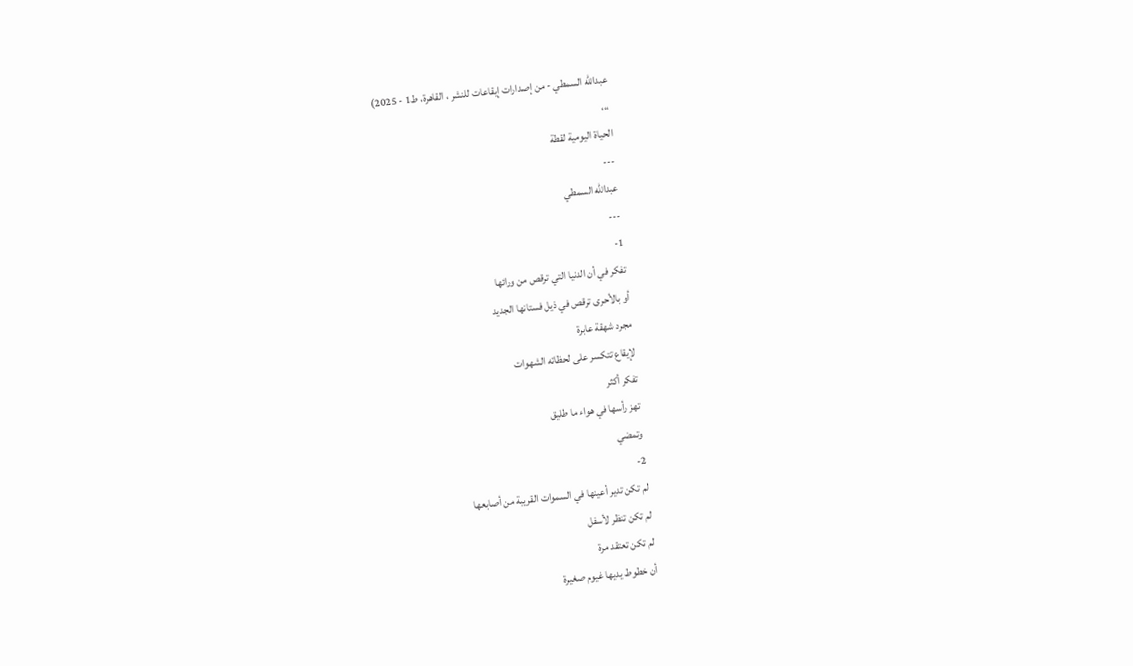عبدالله السمطي - من إصدارات إيقاعات للنشر ، القاهرة، ط1 - 2025)
،،،
الحياة اليومية لقطة
---
عبدالله السمطي
---
1-
تفكر في أن الدنيا التي ترقص من ورائها
أو بالأحرى ترقص في ذيل فستانها الجديد
مجرد شهقة عابرة
لإيقاع تتكسر على لحظاته الشهوات
تفكر أكثر
تهز رأسها في هواء ما طليق
وتمضي
2-
لم تكن تدير أعينها في السموات القريبة من أصابعها
لم تكن تنظر لأسفل
لم تكن تعتقد مرة
أن خطوط يديها غيوم صغيرة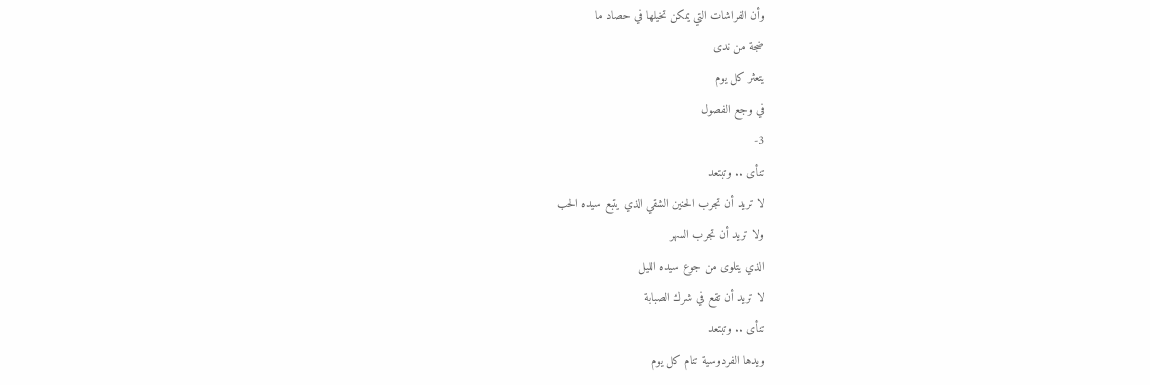وأن الفراشات التي يمكن تخيلها في حصاد ما
ضجة من ندى
يتعثر كل يوم
في وجع الفصول
3-
تنأى .. وتبتعد
لا تريد أن تجرب الحنين الشقي الذي يتبع سيده الحب
ولا تريد أن تجرب السهر
الذي يتلوى من جوع سيده الليل
لا تريد أن تقع في شرك الصبابة
تنأى .. وتبتعد
ويدها الفردوسية تنام كل يوم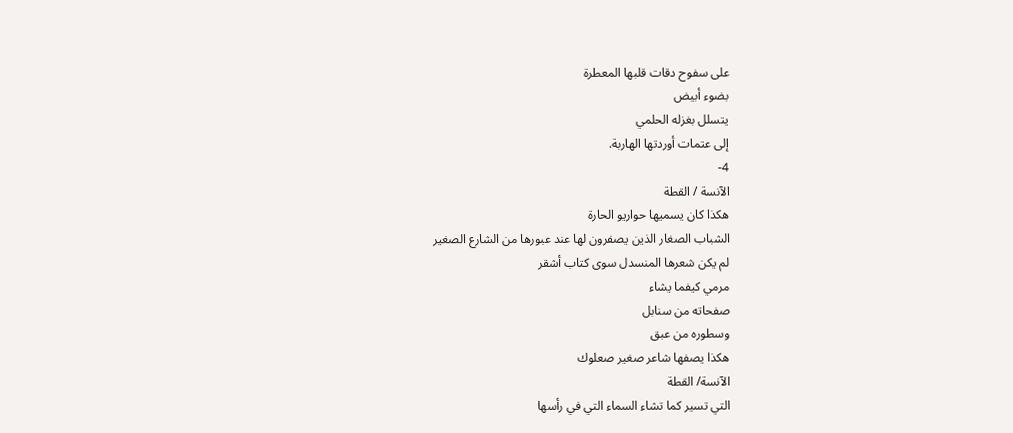على سفوح دقات قلبها المعطرة
بضوء أبيض
يتسلل بغزله الحلمي
إلى عتمات أوردتها الهاربة.
4-
الآنسة / القطة
هكذا كان يسميها حواريو الحارة
الشباب الصغار الذين يصفرون لها عند عبورها من الشارع الصغير
لم يكن شعرها المنسدل سوى كتاب أشقر
مرمي كيفما يشاء
صفحاته من سنابل
وسطوره من عبق
هكذا يصفها شاعر صغير صعلوك
الآنسة/ القطة
التي تسير كما تشاء السماء التي في رأسها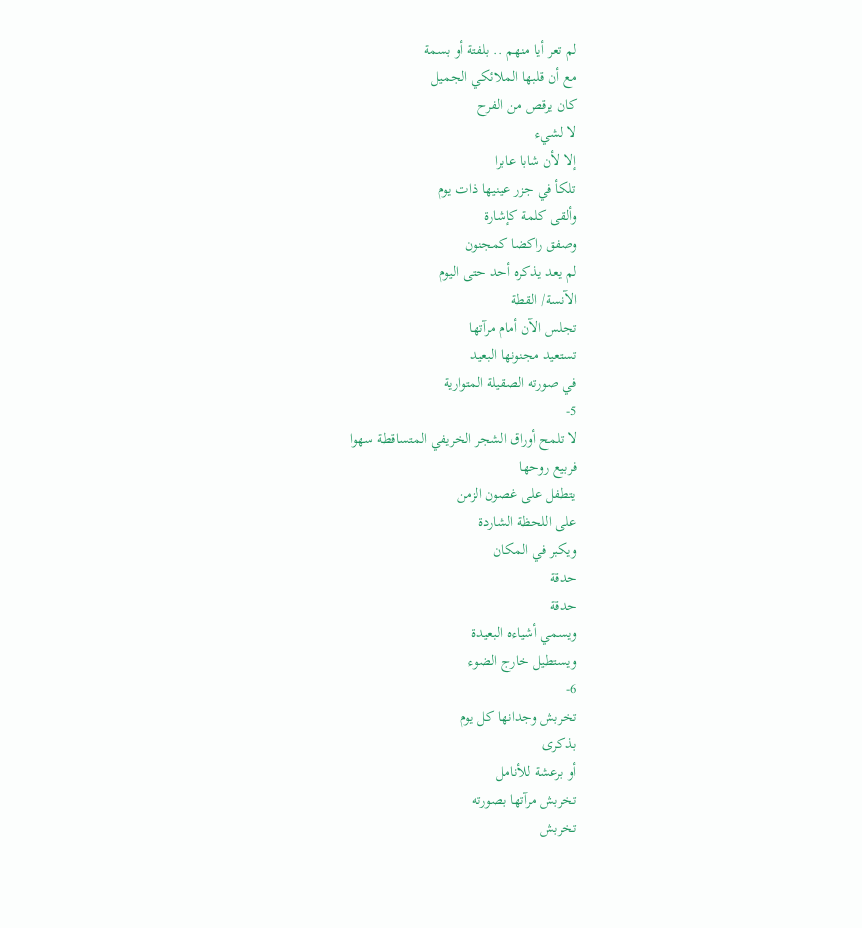لم تعر أيا منهم .. بلفتة أو بسمة
مع أن قلبها الملائكي الجميل
كان يرقص من الفرح
لا لشيء
إلا لأن شابا عابرا
تلكأ في جزر عينيها ذات يوم
وألقى كلمة كإشارة
وصفق راكضا كمجنون
لم يعد يذكره أحد حتى اليوم
الآنسة/ القطة
تجلس الآن أمام مرآتها
تستعيد مجنونها البعيد
في صورته الصقيلة المتوارية
5-
لا تلمح أوراق الشجر الخريفي المتساقطة سهوا
فربيع روحها
يتطفل على غصون الزمن
على اللحظة الشاردة
ويكبر في المكان
حدقة
حدقة
ويسمي أشياءه البعيدة
ويستطيل خارج الضوء
6-
تخربش وجدانها كل يوم
بذكرى
أو برعشة للأنامل
تخربش مرآتها بصورته
تخربش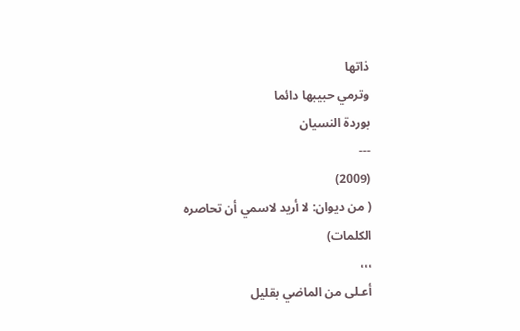ذاتها
وترمي حبيبها دائما
بوردة النسيان
---
(2009)
( من ديوان: لا أريد لاسمي أن تحاصره الكلمات)
،،،
أعـلى من الماضي بقليل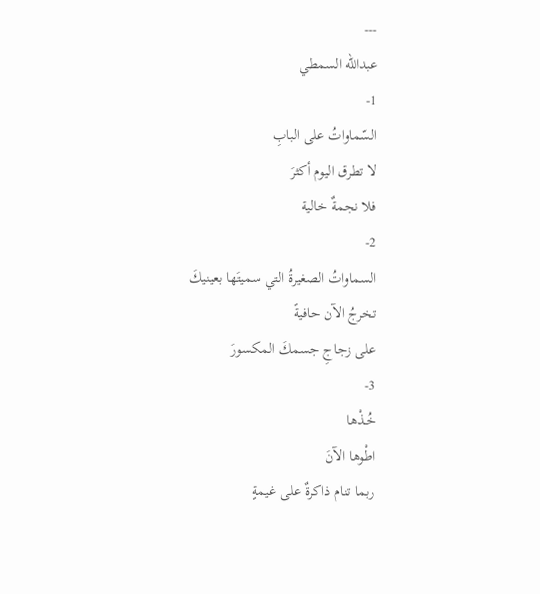---
عبدالله السمطي
1-
السّماواتُ على البابِ
لا تطرق اليوم أكثرَ
فلا نجمةٌ خالية
2-
السماواتُ الصغيرةُ التي سميتَها بعينيكَ
تخرجُ الآن حافيةً
على زجاجِ جسمكَ المكسورَ
3-
خُـذْها
اطْوها الآنَ
ربما تنام ذاكرةٌ على غيمةٍ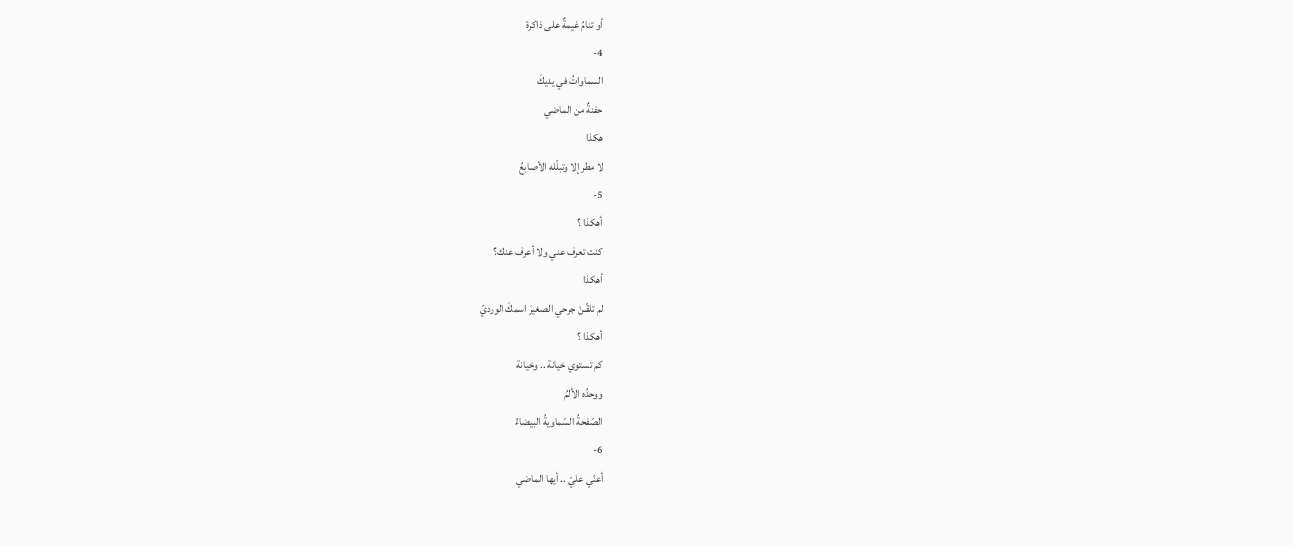أو تنامُ غيمةٌ على ذاكرة
4-
السماواتُ في يديكَ
حفنةٌ من الماضي
هكذا
لا مطر إلا وتبلّله الأصابعُ
5-
أهكذا ؟
كنت تعرف عني ولا أعرف عنك؟
أهكذا
لم تلقّـنْ جرحي الصغيرَ اسمكَ الورديّ
أهكذا ؟
كم تستوي خيانة .. وخيانة
ووحدُه الألمُ
الصّفحةُ السّماويةُ البيضاءُ
6-
أعنّي عليّ .. أيها الماضي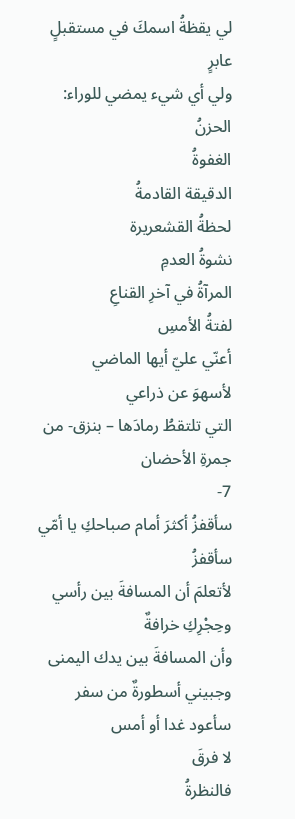لي يقظةُ اسمكَ في مستقبلٍ عابرٍ
ولي أي شيء يمضي للوراء:
الحزنُ
الغفوةُ
الدقيقة القادمةُ
لحظةُ القشعريرة
نشوةُ العدمِ
المرآةُ في آخرِ القناعِ
لفتةُ الأمسِ
أعنّي عليّ أيها الماضي
لأسهوَ عن ذراعي
التي تلتقطُ رمادَها – بنزق- من جمرةِ الأحضان
7-
سأقفزُ أكثرَ أمام صباحكِ يا أمّي
سأقفزُ
لأتعلمَ أن المسافةَ بين رأسي وحِجْرِكِ خرافةٌ
وأن المسافةَ بين يدك اليمنى وجبيني أسطورةٌ من سفر
سأعود غدا أو أمس
لا فرقَ
فالنظرةُ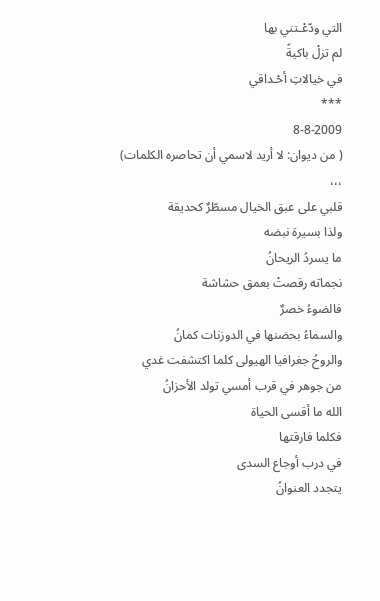التي ودّعْـتني بها
لم تزلْ باكيةً
في خيالاتِ أحْـداقي
***
8-8-2009
( من ديوان: لا أريد لاسمي أن تحاصره الكلمات)
،،،
قلبي على عبق الخيال مسطّرٌ كحديقة
ولذا بسيرة نبضه
ما يسردُ الريحانُ
نجماته رقصتْ بعمق حشاشة
فالضوءُ خصرٌ
والسماءُ بحضنها في الدوزنات كمانُ
والروحُ جغرافيا الهيولى كلما اكتشفت غدي
من جوهر في قرب أمسي تولد الأحزانُ
الله ما أقسى الحياة
فكلما فارقتها
في درب أوجاع السدى
يتجدد العنوانُ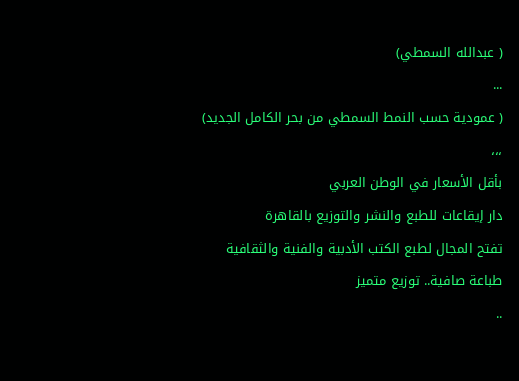( عبدالله السمطي)
...
( عمودية حسب النمط السمطي من بحر الكامل الجديد)
،،،
بأقل الأسعار في الوطن العربي
دار إيقاعات للطبع والنشر والتوزيع بالقاهرة
تفتح المجال لطبع الكتب الأدبية والفنية والثقافية
طباعة صافية.. توزيع متميز
..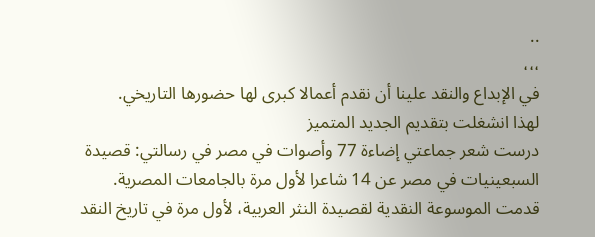..
،،،
في الإبداع والنقد علينا أن نقدم أعمالا كبرى لها حضورها التاريخي.
لهذا انشغلت بتقديم الجديد المتميز
درست شعر جماعتي إضاءة 77 وأصوات في مصر في رسالتي: قصيدة السبعينيات في مصر عن 14 شاعرا لأول مرة بالجامعات المصرية.
قدمت الموسوعة النقدية لقصيدة النثر العربية، لأول مرة في تاريخ النقد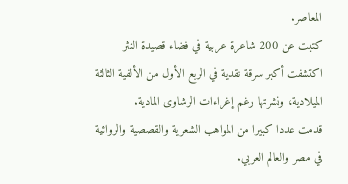المعاصر.
كتبت عن 200 شاعرة عربية في فضاء قصيدة النثر
اكتشفت أكبر سرقة نقدية في الربع الأول من الألفية الثالثة الميلادية، ونشرتها رغم إغراءات الرشاوى المادية.
قدمت عددا كبيرا من المواهب الشعرية والقصصية والروائية في مصر والعالم العربي.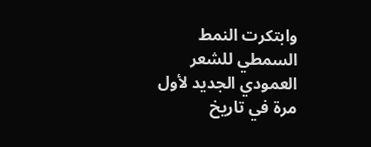وابتكرت النمط السمطي للشعر العمودي الجديد لأول مرة في تاريخ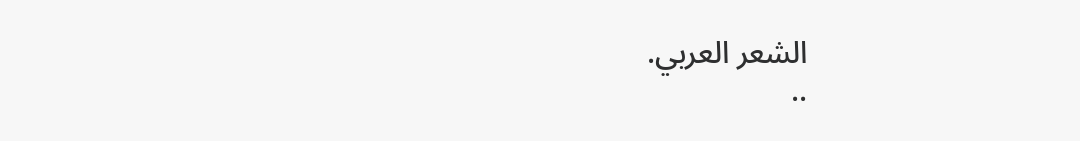الشعر العربي.
..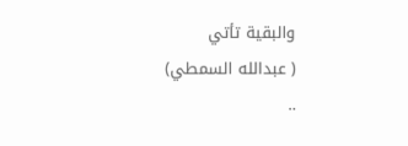والبقية تأتي
( عبدالله السمطي)
..